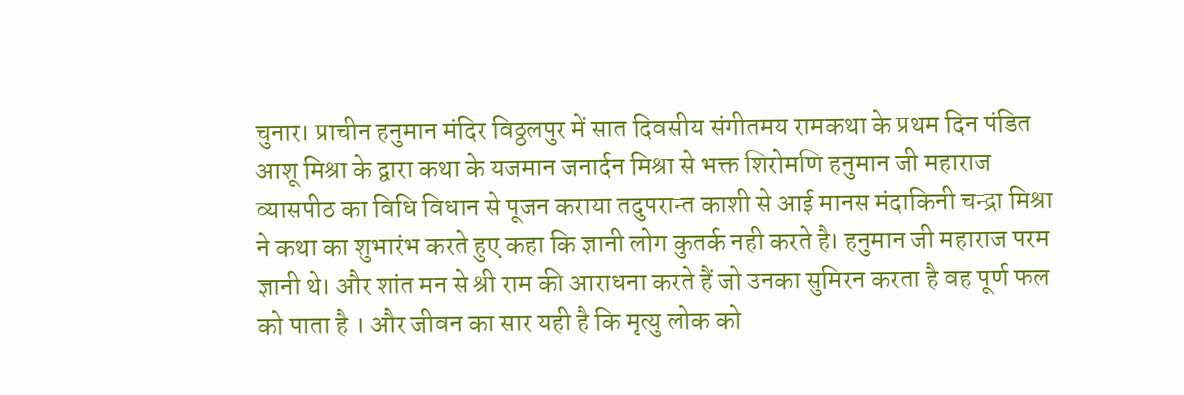चुनार। प्राचीन हनुमान मंदिर विठ्ठलपुर में सात दिवसीय संगीतमय रामकथा के प्रथम दिन पंडित आशू मिश्रा के द्वारा कथा के यजमान जनार्दन मिश्रा से भक्त शिरोमणि हनुमान जी महाराज व्यासपीठ का विधि विधान से पूजन कराया तदुपरान्त काशी से आई मानस मंदाकिनी चन्द्रा मिश्रा ने कथा का शुभारंभ करते हुए कहा कि ज्ञानी लोग कुतर्क नही करते है। हनुमान जी महाराज परम ज्ञानी थे। और शांत मन से श्री राम की आराधना करते हैं जो उनका सुमिरन करता है वह पूर्ण फल को पाता है । और जीवन का सार यही है कि मृत्यु लोक को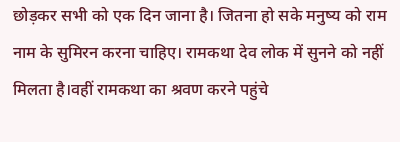छोड़कर सभी को एक दिन जाना है। जितना हो सके मनुष्य को राम नाम के सुमिरन करना चाहिए। रामकथा देव लोक में सुनने को नहीं मिलता है।वहीं रामकथा का श्रवण करने पहुंचे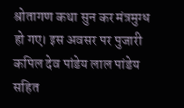श्रोतागण कथा सुन कर मंत्रमुग्ध हो गए। इस अवसर पर पुजारी कपिल देव पांडेय लाल पांडेय सहित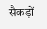सैकड़ों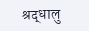श्रद्धालु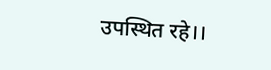उपस्थित रहे।।